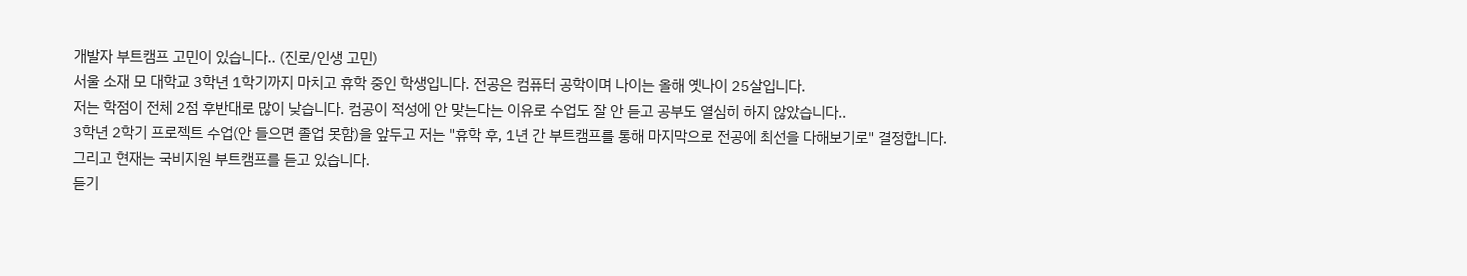개발자 부트캠프 고민이 있습니다.. (진로/인생 고민)
서울 소재 모 대학교 3학년 1학기까지 마치고 휴학 중인 학생입니다. 전공은 컴퓨터 공학이며 나이는 올해 옛나이 25살입니다.
저는 학점이 전체 2점 후반대로 많이 낮습니다. 컴공이 적성에 안 맞는다는 이유로 수업도 잘 안 듣고 공부도 열심히 하지 않았습니다..
3학년 2학기 프로젝트 수업(안 들으면 졸업 못함)을 앞두고 저는 "휴학 후, 1년 간 부트캠프를 통해 마지막으로 전공에 최선을 다해보기로" 결정합니다.
그리고 현재는 국비지원 부트캠프를 듣고 있습니다.
듣기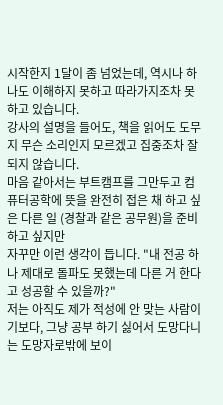시작한지 1달이 좀 넘었는데, 역시나 하나도 이해하지 못하고 따라가지조차 못하고 있습니다.
강사의 설명을 들어도, 책을 읽어도 도무지 무슨 소리인지 모르겠고 집중조차 잘 되지 않습니다.
마음 같아서는 부트캠프를 그만두고 컴퓨터공학에 뜻을 완전히 접은 채 하고 싶은 다른 일 (경찰과 같은 공무원)을 준비하고 싶지만
자꾸만 이런 생각이 듭니다. "내 전공 하나 제대로 돌파도 못했는데 다른 거 한다고 성공할 수 있을까?"
저는 아직도 제가 적성에 안 맞는 사람이기보다, 그냥 공부 하기 싫어서 도망다니는 도망자로밖에 보이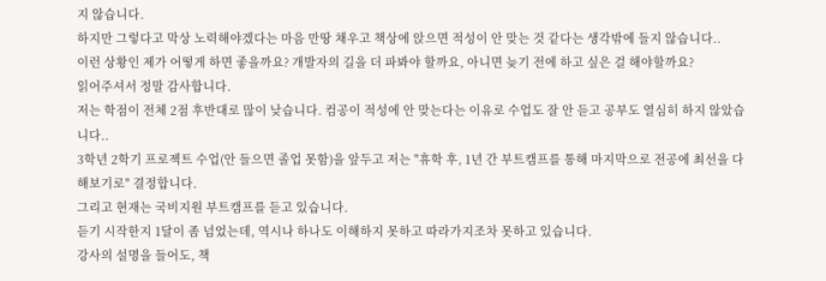지 않습니다.
하지만 그렇다고 막상 노력해야겠다는 마음 만땅 채우고 책상에 앉으면 적성이 안 맞는 것 같다는 생각밖에 들지 않습니다..
이런 상황인 제가 어떻게 하면 좋을까요? 개발자의 길을 더 파봐야 할까요, 아니면 늦기 전에 하고 싶은 걸 해야할까요?
읽어주셔서 정말 감사합니다.
저는 학점이 전체 2점 후반대로 많이 낮습니다. 컴공이 적성에 안 맞는다는 이유로 수업도 잘 안 듣고 공부도 열심히 하지 않았습니다..
3학년 2학기 프로젝트 수업(안 들으면 졸업 못함)을 앞두고 저는 "휴학 후, 1년 간 부트캠프를 통해 마지막으로 전공에 최선을 다해보기로" 결정합니다.
그리고 현재는 국비지원 부트캠프를 듣고 있습니다.
듣기 시작한지 1달이 좀 넘었는데, 역시나 하나도 이해하지 못하고 따라가지조차 못하고 있습니다.
강사의 설명을 들어도, 책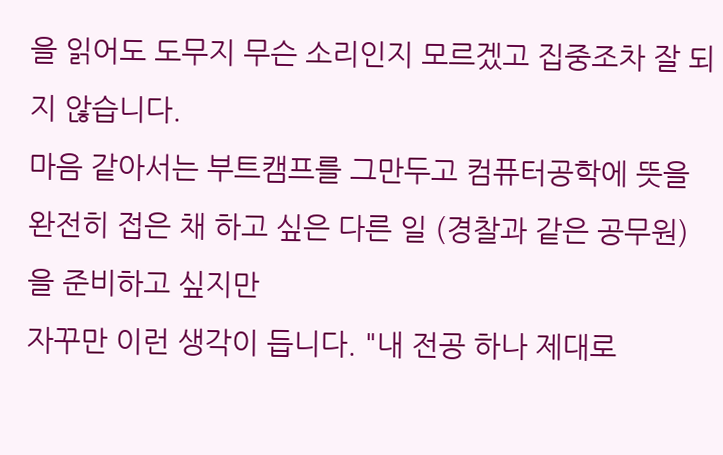을 읽어도 도무지 무슨 소리인지 모르겠고 집중조차 잘 되지 않습니다.
마음 같아서는 부트캠프를 그만두고 컴퓨터공학에 뜻을 완전히 접은 채 하고 싶은 다른 일 (경찰과 같은 공무원)을 준비하고 싶지만
자꾸만 이런 생각이 듭니다. "내 전공 하나 제대로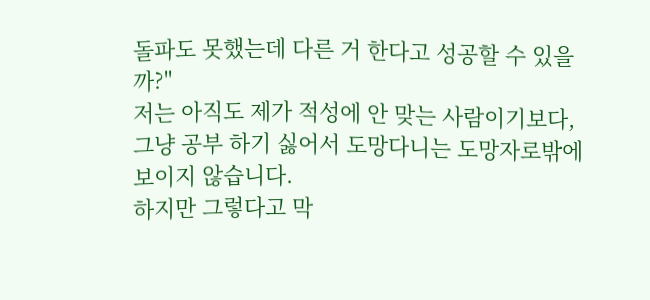돌파도 못했는데 다른 거 한다고 성공할 수 있을까?"
저는 아직도 제가 적성에 안 맞는 사람이기보다, 그냥 공부 하기 싫어서 도망다니는 도망자로밖에 보이지 않습니다.
하지만 그렇다고 막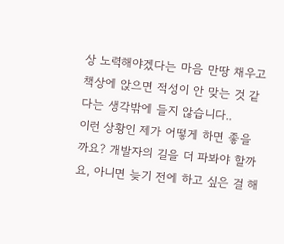상 노력해야겠다는 마음 만땅 채우고 책상에 앉으면 적성이 안 맞는 것 같다는 생각밖에 들지 않습니다..
이런 상황인 제가 어떻게 하면 좋을까요? 개발자의 길을 더 파봐야 할까요, 아니면 늦기 전에 하고 싶은 걸 해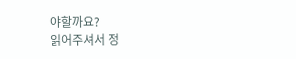야할까요?
읽어주셔서 정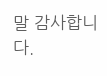말 감사합니다.